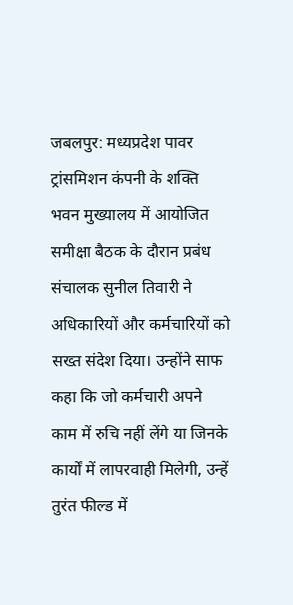जबलपुर: मध्यप्रदेश पावर ट्रांसमिशन कंपनी के शक्ति भवन मुख्यालय में आयोजित समीक्षा बैठक के दौरान प्रबंध संचालक सुनील तिवारी ने अधिकारियों और कर्मचारियों को सख्त संदेश दिया। उन्होंने साफ कहा कि जो कर्मचारी अपने काम में रुचि नहीं लेंगे या जिनके कार्यों में लापरवाही मिलेगी, उन्हें तुरंत फील्ड में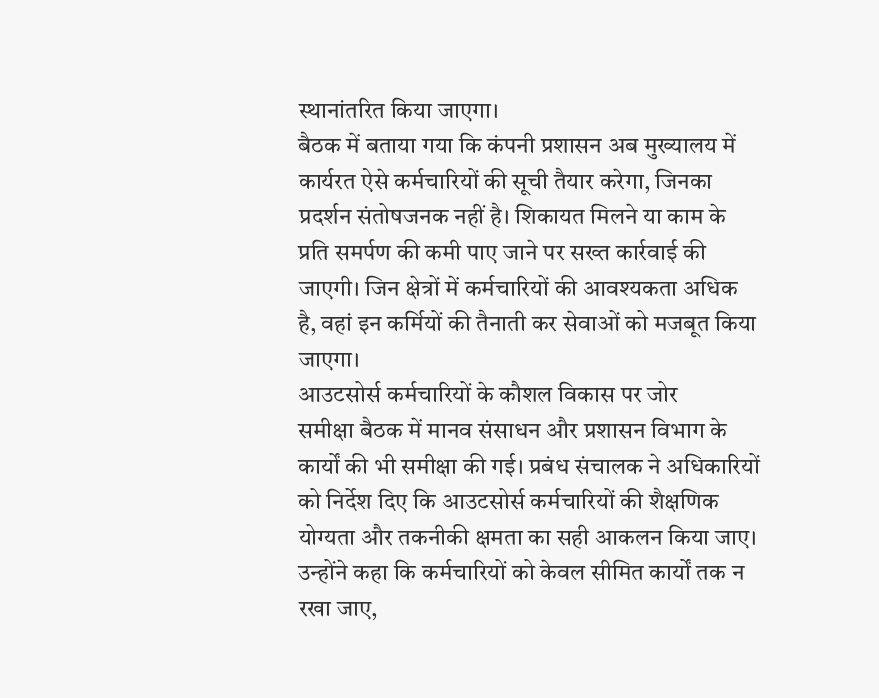स्थानांतरित किया जाएगा।
बैठक में बताया गया कि कंपनी प्रशासन अब मुख्यालय में कार्यरत ऐसे कर्मचारियों की सूची तैयार करेगा, जिनका प्रदर्शन संतोषजनक नहीं है। शिकायत मिलने या काम के प्रति समर्पण की कमी पाए जाने पर सख्त कार्रवाई की जाएगी। जिन क्षेत्रों में कर्मचारियों की आवश्यकता अधिक है, वहां इन कर्मियों की तैनाती कर सेवाओं को मजबूत किया जाएगा।
आउटसोर्स कर्मचारियों के कौशल विकास पर जोर
समीक्षा बैठक में मानव संसाधन और प्रशासन विभाग के कार्यों की भी समीक्षा की गई। प्रबंध संचालक ने अधिकारियों को निर्देश दिए कि आउटसोर्स कर्मचारियों की शैक्षणिक योग्यता और तकनीकी क्षमता का सही आकलन किया जाए। उन्होंने कहा कि कर्मचारियों को केवल सीमित कार्यों तक न रखा जाए,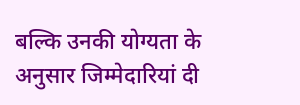बल्कि उनकी योग्यता के अनुसार जिम्मेदारियां दी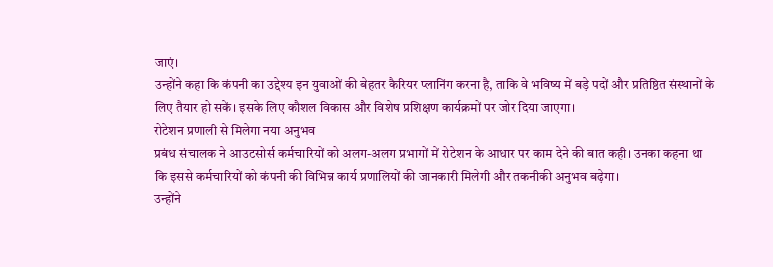जाएं।
उन्होंने कहा कि कंपनी का उद्देश्य इन युवाओं की बेहतर कैरियर प्लानिंग करना है, ताकि वे भविष्य में बड़े पदों और प्रतिष्ठित संस्थानों के लिए तैयार हो सकें। इसके लिए कौशल विकास और विशेष प्रशिक्षण कार्यक्रमों पर जोर दिया जाएगा।
रोटेशन प्रणाली से मिलेगा नया अनुभव
प्रबंध संचालक ने आउटसोर्स कर्मचारियों को अलग-अलग प्रभागों में रोटेशन के आधार पर काम देने की बात कही। उनका कहना था कि इससे कर्मचारियों को कंपनी की विभिन्न कार्य प्रणालियों की जानकारी मिलेगी और तकनीकी अनुभव बढ़ेगा।
उन्होंने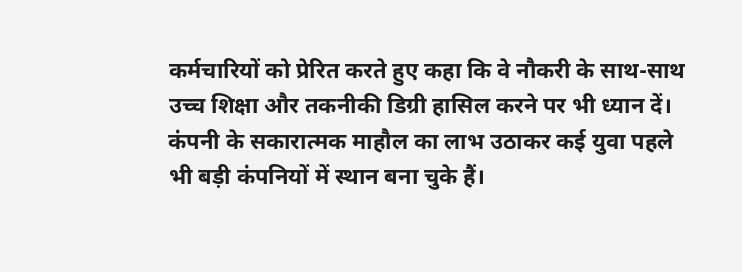कर्मचारियों को प्रेरित करते हुए कहा कि वे नौकरी के साथ-साथ उच्च शिक्षा और तकनीकी डिग्री हासिल करने पर भी ध्यान दें। कंपनी के सकारात्मक माहौल का लाभ उठाकर कई युवा पहले भी बड़ी कंपनियों में स्थान बना चुके हैं।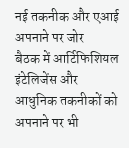नई तकनीक और एआई अपनाने पर जोर
बैठक में आर्टिफिशियल इंटेलिजेंस और आधुनिक तकनीकों को अपनाने पर भी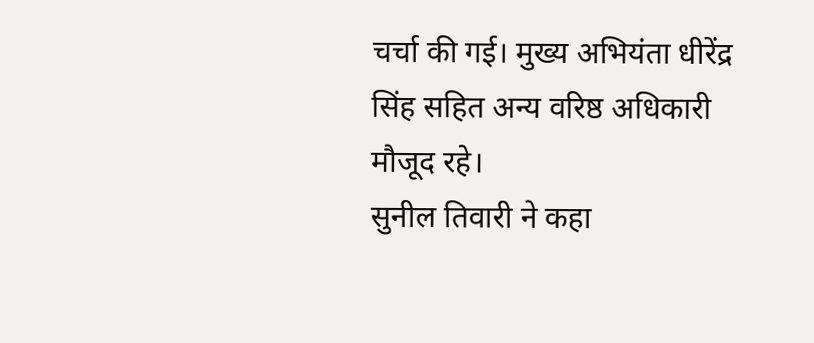चर्चा की गई। मुख्य अभियंता धीरेंद्र सिंह सहित अन्य वरिष्ठ अधिकारी मौजूद रहे।
सुनील तिवारी ने कहा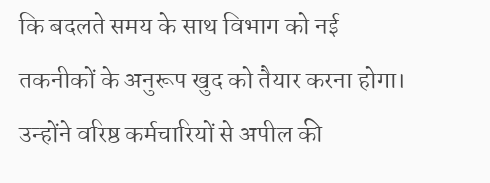कि बदलते समय के साथ विभाग को नई तकनीकों के अनुरूप खुद को तैयार करना होगा। उन्होंने वरिष्ठ कर्मचारियों से अपील की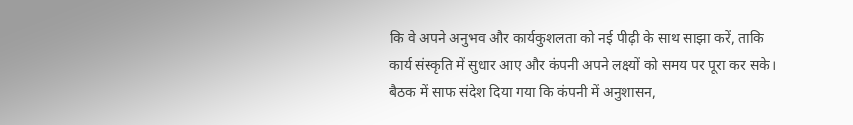कि वे अपने अनुभव और कार्यकुशलता को नई पीढ़ी के साथ साझा करें, ताकि कार्य संस्कृति में सुधार आए और कंपनी अपने लक्ष्यों को समय पर पूरा कर सके।
बैठक में साफ संदेश दिया गया कि कंपनी में अनुशासन,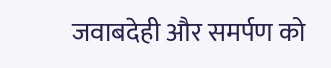जवाबदेही और समर्पण को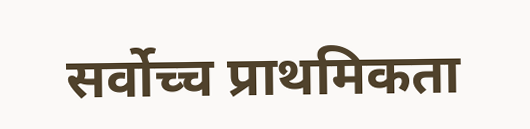सर्वोच्च प्राथमिकता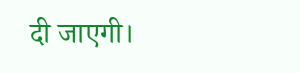दी जाएगी।